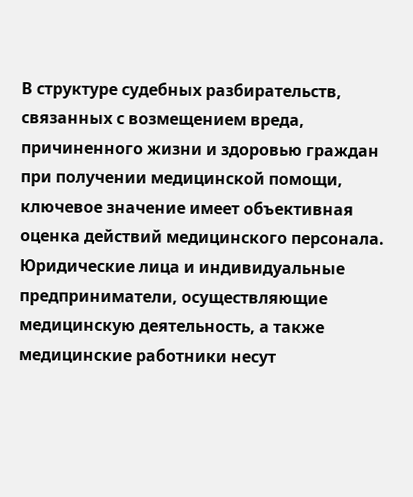В структуре судебных разбирательств, связанных с возмещением вреда, причиненного жизни и здоровью граждан при получении медицинской помощи, ключевое значение имеет объективная оценка действий медицинского персонала. Юридические лица и индивидуальные предприниматели, осуществляющие медицинскую деятельность, а также медицинские работники несут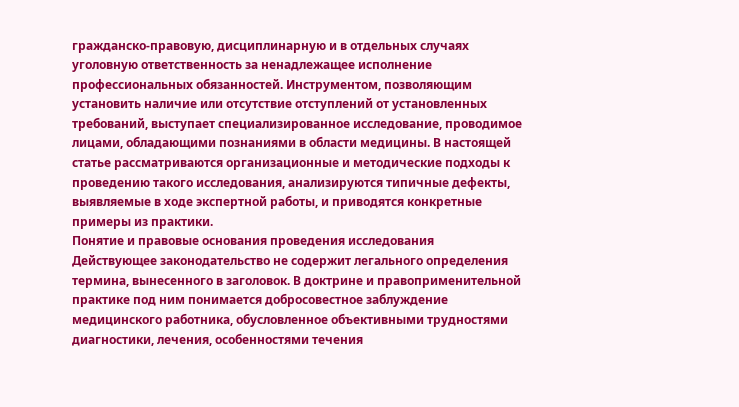гражданско-правовую, дисциплинарную и в отдельных случаях уголовную ответственность за ненадлежащее исполнение профессиональных обязанностей. Инструментом, позволяющим установить наличие или отсутствие отступлений от установленных требований, выступает специализированное исследование, проводимое лицами, обладающими познаниями в области медицины. В настоящей статье рассматриваются организационные и методические подходы к проведению такого исследования, анализируются типичные дефекты, выявляемые в ходе экспертной работы, и приводятся конкретные примеры из практики.
Понятие и правовые основания проведения исследования
Действующее законодательство не содержит легального определения термина, вынесенного в заголовок. В доктрине и правоприменительной практике под ним понимается добросовестное заблуждение медицинского работника, обусловленное объективными трудностями диагностики, лечения, особенностями течения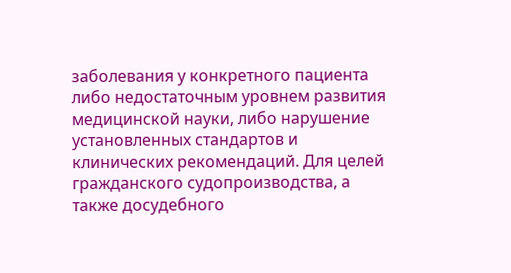заболевания у конкретного пациента либо недостаточным уровнем развития медицинской науки, либо нарушение установленных стандартов и клинических рекомендаций. Для целей гражданского судопроизводства, а также досудебного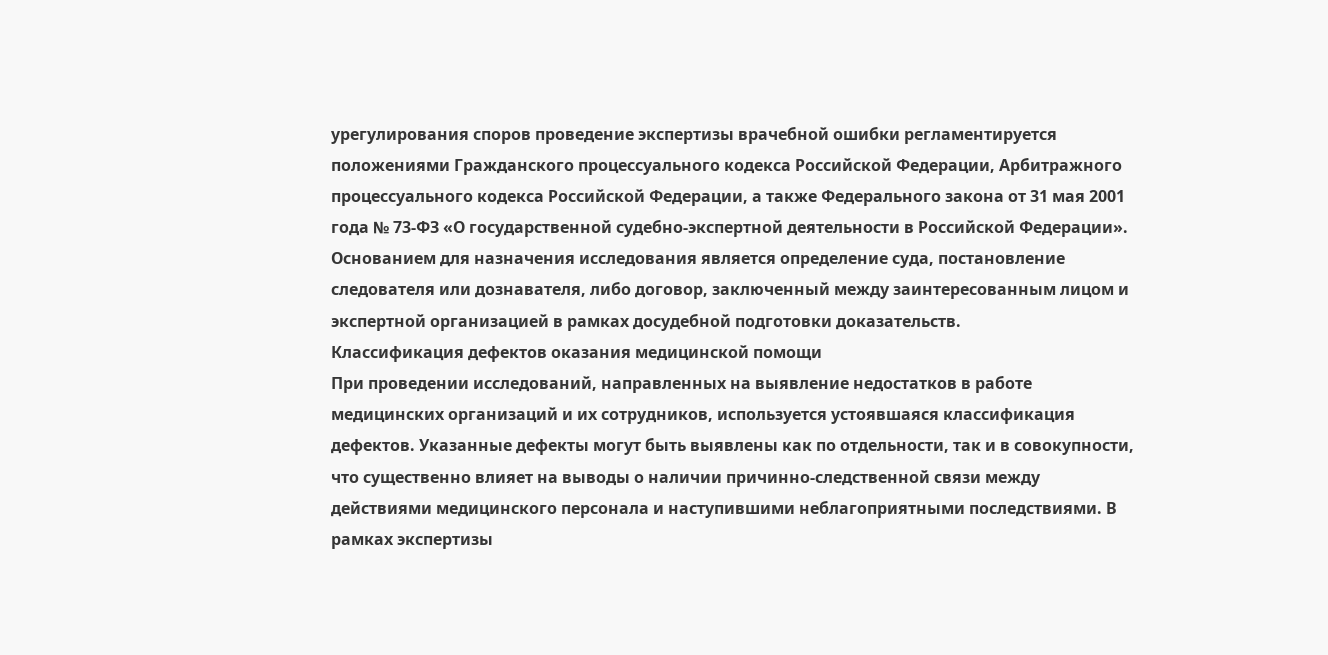урегулирования споров проведение экспертизы врачебной ошибки регламентируется положениями Гражданского процессуального кодекса Российской Федерации, Арбитражного процессуального кодекса Российской Федерации, а также Федерального закона от 31 мая 2001 года № 73-ФЗ «О государственной судебно-экспертной деятельности в Российской Федерации». Основанием для назначения исследования является определение суда, постановление следователя или дознавателя, либо договор, заключенный между заинтересованным лицом и экспертной организацией в рамках досудебной подготовки доказательств.
Классификация дефектов оказания медицинской помощи
При проведении исследований, направленных на выявление недостатков в работе медицинских организаций и их сотрудников, используется устоявшаяся классификация дефектов. Указанные дефекты могут быть выявлены как по отдельности, так и в совокупности, что существенно влияет на выводы о наличии причинно-следственной связи между действиями медицинского персонала и наступившими неблагоприятными последствиями. В рамках экспертизы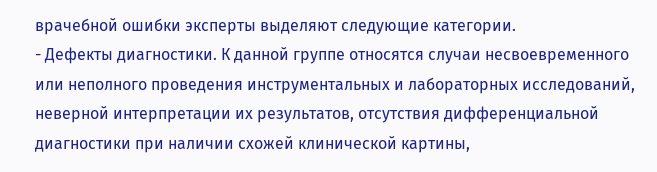врачебной ошибки эксперты выделяют следующие категории.
- Дефекты диагностики. К данной группе относятся случаи несвоевременного или неполного проведения инструментальных и лабораторных исследований, неверной интерпретации их результатов, отсутствия дифференциальной диагностики при наличии схожей клинической картины,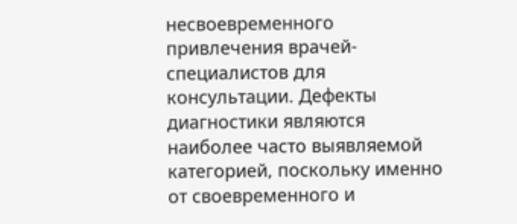несвоевременного привлечения врачей-специалистов для консультации. Дефекты диагностики являются наиболее часто выявляемой категорией, поскольку именно от своевременного и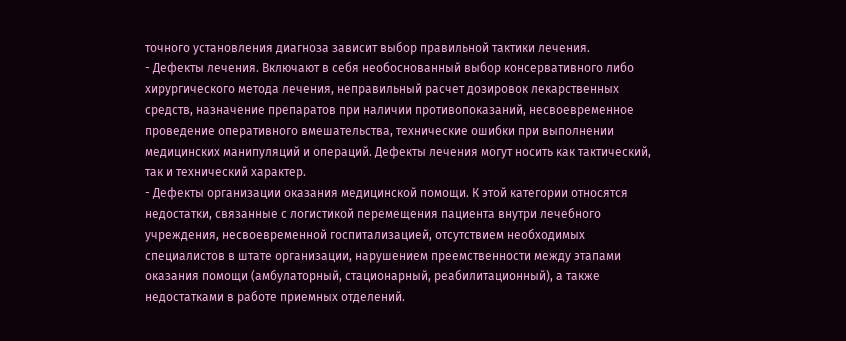точного установления диагноза зависит выбор правильной тактики лечения.
- Дефекты лечения. Включают в себя необоснованный выбор консервативного либо хирургического метода лечения, неправильный расчет дозировок лекарственных средств, назначение препаратов при наличии противопоказаний, несвоевременное проведение оперативного вмешательства, технические ошибки при выполнении медицинских манипуляций и операций. Дефекты лечения могут носить как тактический, так и технический характер.
- Дефекты организации оказания медицинской помощи. К этой категории относятся недостатки, связанные с логистикой перемещения пациента внутри лечебного учреждения, несвоевременной госпитализацией, отсутствием необходимых специалистов в штате организации, нарушением преемственности между этапами оказания помощи (амбулаторный, стационарный, реабилитационный), а также недостатками в работе приемных отделений.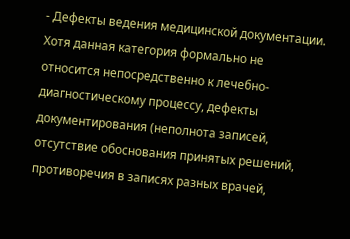- Дефекты ведения медицинской документации. Хотя данная категория формально не относится непосредственно к лечебно-диагностическому процессу, дефекты документирования (неполнота записей, отсутствие обоснования принятых решений, противоречия в записях разных врачей,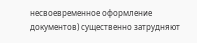несвоевременное оформление документов) существенно затрудняют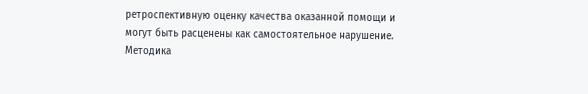ретроспективную оценку качества оказанной помощи и могут быть расценены как самостоятельное нарушение.
Методика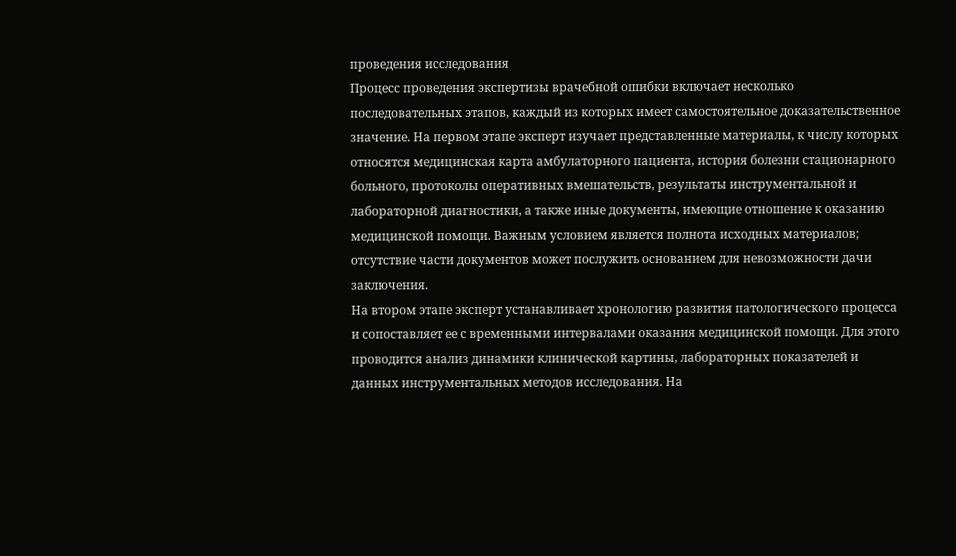проведения исследования
Процесс проведения экспертизы врачебной ошибки включает несколько последовательных этапов, каждый из которых имеет самостоятельное доказательственное значение. На первом этапе эксперт изучает представленные материалы, к числу которых относятся медицинская карта амбулаторного пациента, история болезни стационарного больного, протоколы оперативных вмешательств, результаты инструментальной и лабораторной диагностики, а также иные документы, имеющие отношение к оказанию медицинской помощи. Важным условием является полнота исходных материалов; отсутствие части документов может послужить основанием для невозможности дачи заключения.
На втором этапе эксперт устанавливает хронологию развития патологического процесса и сопоставляет ее с временными интервалами оказания медицинской помощи. Для этого проводится анализ динамики клинической картины, лабораторных показателей и данных инструментальных методов исследования. На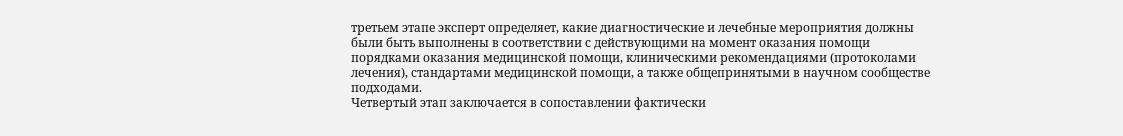третьем этапе эксперт определяет, какие диагностические и лечебные мероприятия должны были быть выполнены в соответствии с действующими на момент оказания помощи порядками оказания медицинской помощи, клиническими рекомендациями (протоколами лечения), стандартами медицинской помощи, а также общепринятыми в научном сообществе подходами.
Четвертый этап заключается в сопоставлении фактически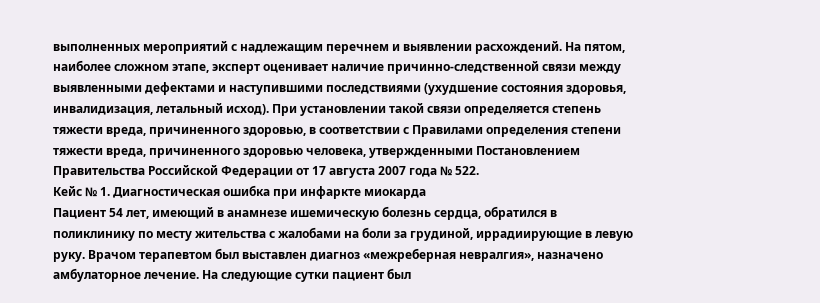выполненных мероприятий с надлежащим перечнем и выявлении расхождений. На пятом, наиболее сложном этапе, эксперт оценивает наличие причинно-следственной связи между выявленными дефектами и наступившими последствиями (ухудшение состояния здоровья, инвалидизация, летальный исход). При установлении такой связи определяется степень тяжести вреда, причиненного здоровью, в соответствии с Правилами определения степени тяжести вреда, причиненного здоровью человека, утвержденными Постановлением Правительства Российской Федерации от 17 августа 2007 года № 522.
Кейс № 1. Диагностическая ошибка при инфаркте миокарда
Пациент 54 лет, имеющий в анамнезе ишемическую болезнь сердца, обратился в поликлинику по месту жительства с жалобами на боли за грудиной, иррадиирующие в левую руку. Врачом терапевтом был выставлен диагноз «межреберная невралгия», назначено амбулаторное лечение. На следующие сутки пациент был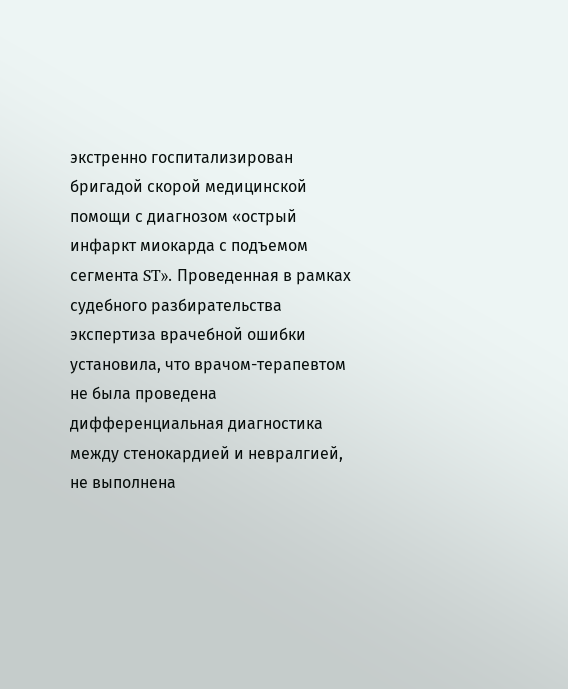экстренно госпитализирован бригадой скорой медицинской помощи с диагнозом «острый инфаркт миокарда с подъемом сегмента ST». Проведенная в рамках судебного разбирательства экспертиза врачебной ошибки установила, что врачом-терапевтом не была проведена дифференциальная диагностика между стенокардией и невралгией, не выполнена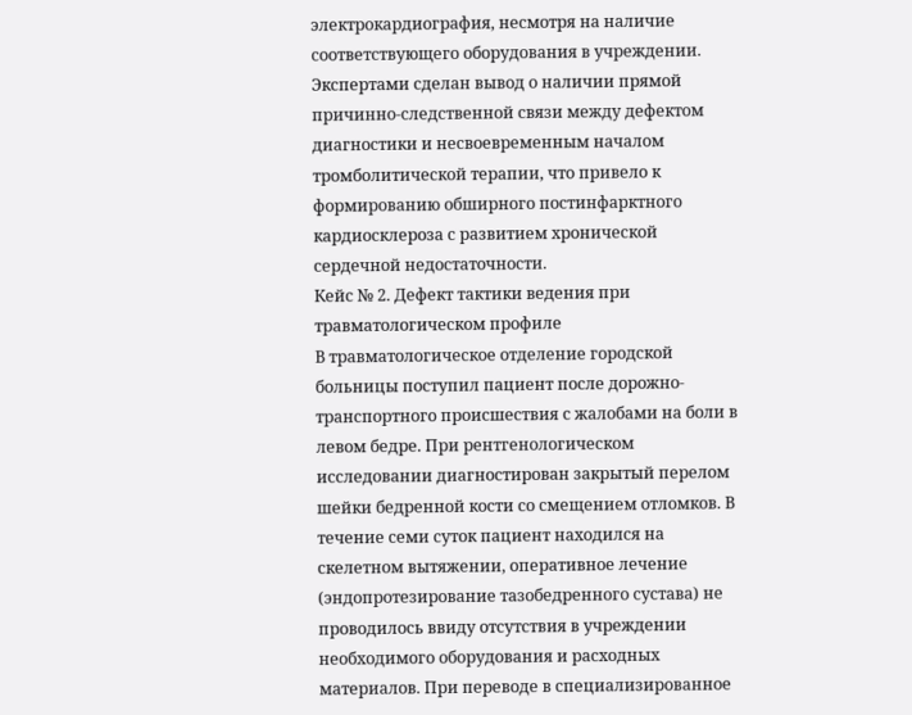электрокардиография, несмотря на наличие соответствующего оборудования в учреждении. Экспертами сделан вывод о наличии прямой причинно-следственной связи между дефектом диагностики и несвоевременным началом тромболитической терапии, что привело к формированию обширного постинфарктного кардиосклероза с развитием хронической сердечной недостаточности.
Кейс № 2. Дефект тактики ведения при травматологическом профиле
В травматологическое отделение городской больницы поступил пациент после дорожно-транспортного происшествия с жалобами на боли в левом бедре. При рентгенологическом исследовании диагностирован закрытый перелом шейки бедренной кости со смещением отломков. В течение семи суток пациент находился на скелетном вытяжении, оперативное лечение (эндопротезирование тазобедренного сустава) не проводилось ввиду отсутствия в учреждении необходимого оборудования и расходных материалов. При переводе в специализированное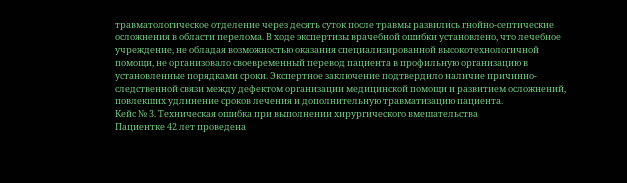травматологическое отделение через десять суток после травмы развились гнойно-септические осложнения в области перелома. В ходе экспертизы врачебной ошибки установлено, что лечебное учреждение, не обладая возможностью оказания специализированной высокотехнологичной помощи, не организовало своевременный перевод пациента в профильную организацию в установленные порядками сроки. Экспертное заключение подтвердило наличие причинно-следственной связи между дефектом организации медицинской помощи и развитием осложнений, повлекших удлинение сроков лечения и дополнительную травматизацию пациента.
Кейс № 3. Техническая ошибка при выполнении хирургического вмешательства
Пациентке 42 лет проведена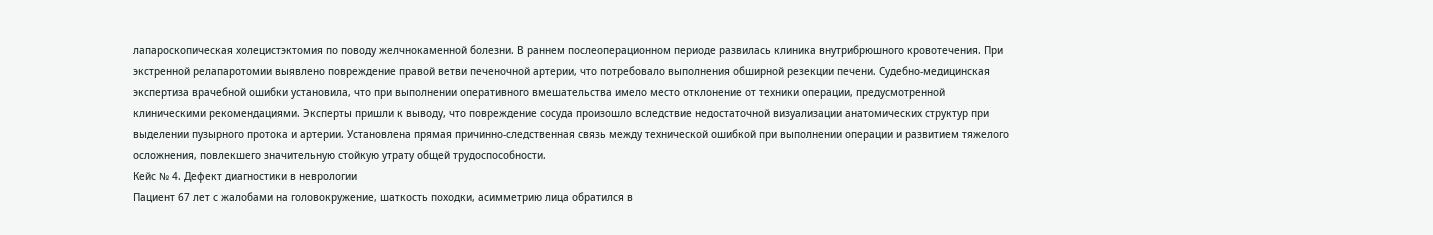лапароскопическая холецистэктомия по поводу желчнокаменной болезни. В раннем послеоперационном периоде развилась клиника внутрибрюшного кровотечения. При экстренной релапаротомии выявлено повреждение правой ветви печеночной артерии, что потребовало выполнения обширной резекции печени. Судебно-медицинская экспертиза врачебной ошибки установила, что при выполнении оперативного вмешательства имело место отклонение от техники операции, предусмотренной клиническими рекомендациями. Эксперты пришли к выводу, что повреждение сосуда произошло вследствие недостаточной визуализации анатомических структур при выделении пузырного протока и артерии. Установлена прямая причинно-следственная связь между технической ошибкой при выполнении операции и развитием тяжелого осложнения, повлекшего значительную стойкую утрату общей трудоспособности.
Кейс № 4. Дефект диагностики в неврологии
Пациент 67 лет с жалобами на головокружение, шаткость походки, асимметрию лица обратился в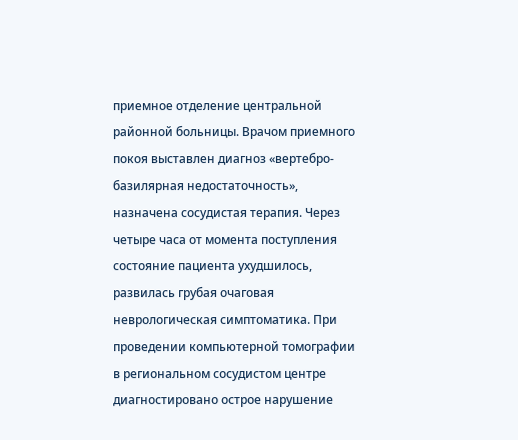приемное отделение центральной районной больницы. Врачом приемного покоя выставлен диагноз «вертебро-базилярная недостаточность», назначена сосудистая терапия. Через четыре часа от момента поступления состояние пациента ухудшилось, развилась грубая очаговая неврологическая симптоматика. При проведении компьютерной томографии в региональном сосудистом центре диагностировано острое нарушение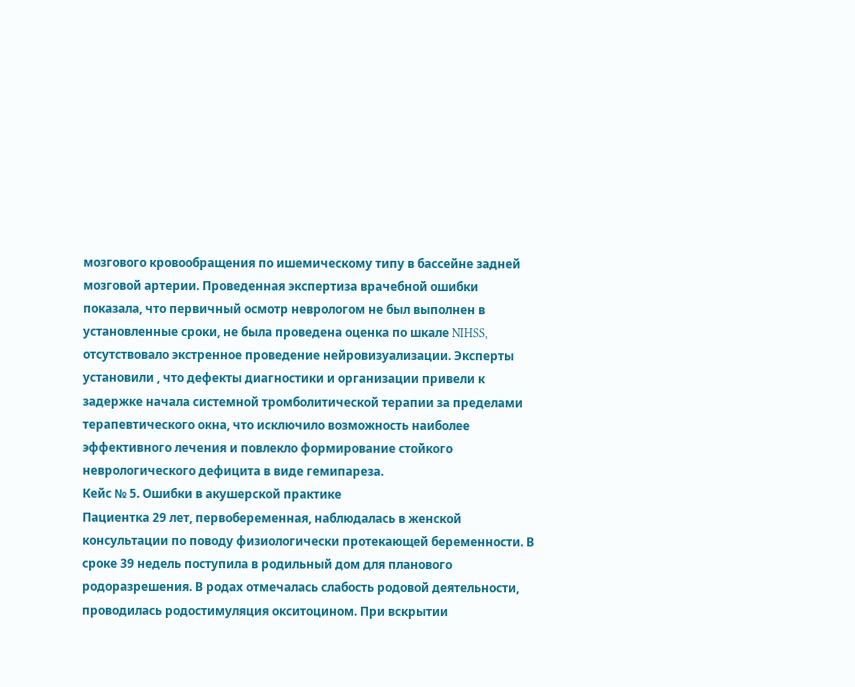мозгового кровообращения по ишемическому типу в бассейне задней мозговой артерии. Проведенная экспертиза врачебной ошибки показала, что первичный осмотр неврологом не был выполнен в установленные сроки, не была проведена оценка по шкале NIHSS, отсутствовало экстренное проведение нейровизуализации. Эксперты установили , что дефекты диагностики и организации привели к задержке начала системной тромболитической терапии за пределами терапевтического окна, что исключило возможность наиболее эффективного лечения и повлекло формирование стойкого неврологического дефицита в виде гемипареза.
Кейс № 5. Ошибки в акушерской практике
Пациентка 29 лет, первобеременная, наблюдалась в женской консультации по поводу физиологически протекающей беременности. В сроке 39 недель поступила в родильный дом для планового родоразрешения. В родах отмечалась слабость родовой деятельности, проводилась родостимуляция окситоцином. При вскрытии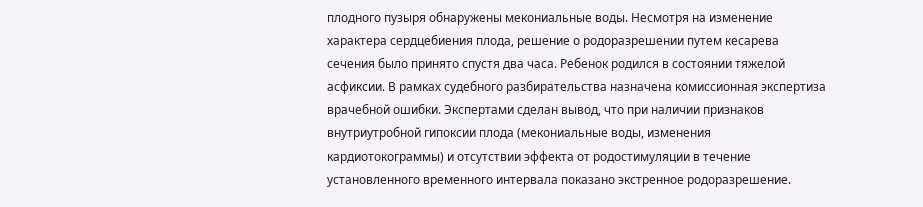плодного пузыря обнаружены мекониальные воды. Несмотря на изменение характера сердцебиения плода, решение о родоразрешении путем кесарева сечения было принято спустя два часа. Ребенок родился в состоянии тяжелой асфиксии. В рамках судебного разбирательства назначена комиссионная экспертиза врачебной ошибки. Экспертами сделан вывод, что при наличии признаков внутриутробной гипоксии плода (мекониальные воды, изменения кардиотокограммы) и отсутствии эффекта от родостимуляции в течение установленного временного интервала показано экстренное родоразрешение.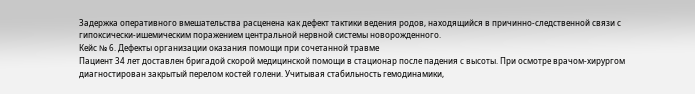Задержка оперативного вмешательства расценена как дефект тактики ведения родов, находящийся в причинно-следственной связи с гипоксически-ишемическим поражением центральной нервной системы новорожденного.
Кейс № 6. Дефекты организации оказания помощи при сочетанной травме
Пациент 34 лет доставлен бригадой скорой медицинской помощи в стационар после падения с высоты. При осмотре врачом-хирургом диагностирован закрытый перелом костей голени. Учитывая стабильность гемодинамики,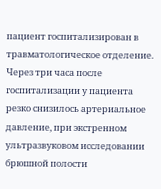пациент госпитализирован в травматологическое отделение. Через три часа после госпитализации у пациента резко снизилось артериальное давление, при экстренном ультразвуковом исследовании брюшной полости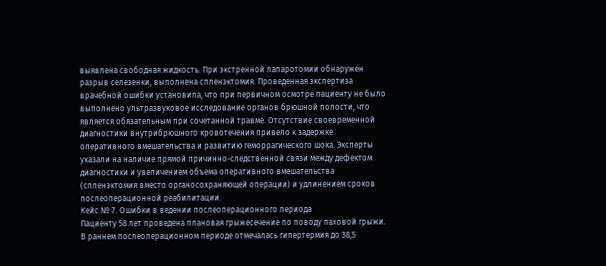выявлена свободная жидкость. При экстренной лапаротомии обнаружен разрыв селезенки, выполнена спленэктомия. Проведенная экспертиза врачебной ошибки установила, что при первичном осмотре пациенту не было выполнено ультразвуковое исследование органов брюшной полости, что является обязательным при сочетанной травме. Отсутствие своевременной диагностики внутрибрюшного кровотечения привело к задержке оперативного вмешательства и развитию геморрагического шока. Эксперты указали на наличие прямой причинно-следственной связи между дефектом диагностики и увеличением объема оперативного вмешательства (спленэктомия вместо органосохраняющей операции) и удлинением сроков послеоперационной реабилитации.
Кейс № 7. Ошибки в ведении послеоперационного периода
Пациенту 58 лет проведена плановая грыжесечение по поводу паховой грыжи. В раннем послеоперационном периоде отмечалась гипертермия до 38,5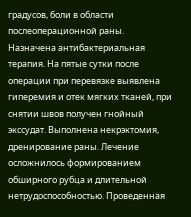градусов, боли в области послеоперационной раны. Назначена антибактериальная терапия. На пятые сутки после операции при перевязке выявлена гиперемия и отек мягких тканей, при снятии швов получен гнойный экссудат. Выполнена некрэктомия, дренирование раны. Лечение осложнилось формированием обширного рубца и длительной нетрудоспособностью. Проведенная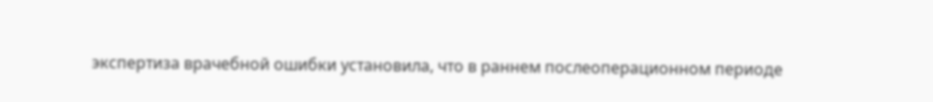экспертиза врачебной ошибки установила, что в раннем послеоперационном периоде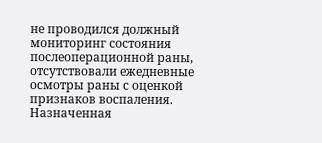не проводился должный мониторинг состояния послеоперационной раны, отсутствовали ежедневные осмотры раны с оценкой признаков воспаления. Назначенная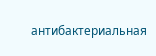антибактериальная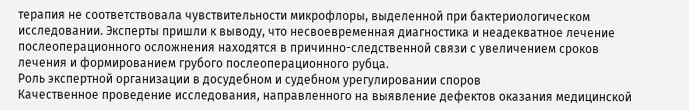терапия не соответствовала чувствительности микрофлоры, выделенной при бактериологическом исследовании. Эксперты пришли к выводу, что несвоевременная диагностика и неадекватное лечение послеоперационного осложнения находятся в причинно-следственной связи с увеличением сроков лечения и формированием грубого послеоперационного рубца.
Роль экспертной организации в досудебном и судебном урегулировании споров
Качественное проведение исследования, направленного на выявление дефектов оказания медицинской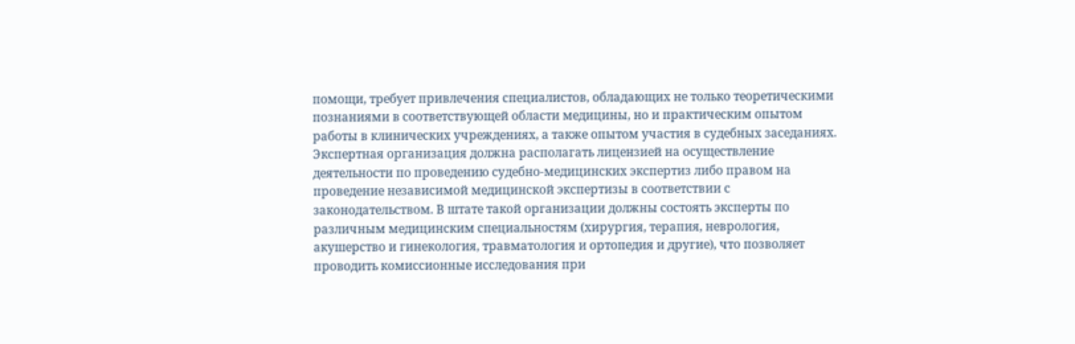помощи, требует привлечения специалистов, обладающих не только теоретическими познаниями в соответствующей области медицины, но и практическим опытом работы в клинических учреждениях, а также опытом участия в судебных заседаниях. Экспертная организация должна располагать лицензией на осуществление деятельности по проведению судебно-медицинских экспертиз либо правом на проведение независимой медицинской экспертизы в соответствии с законодательством. В штате такой организации должны состоять эксперты по различным медицинским специальностям (хирургия, терапия, неврология, акушерство и гинекология, травматология и ортопедия и другие), что позволяет проводить комиссионные исследования при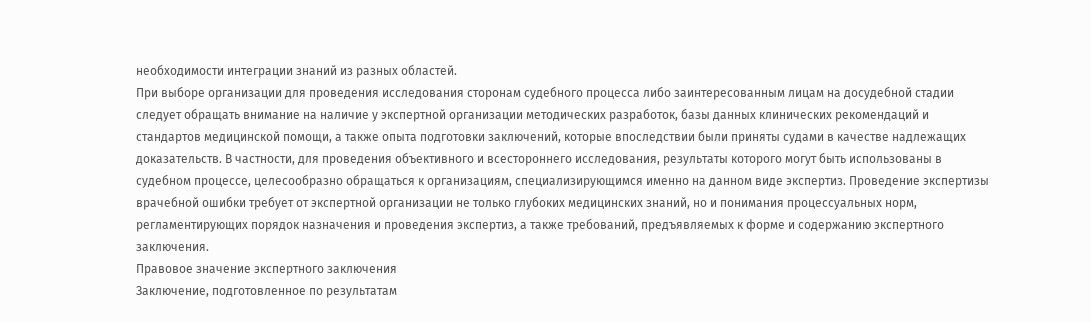необходимости интеграции знаний из разных областей.
При выборе организации для проведения исследования сторонам судебного процесса либо заинтересованным лицам на досудебной стадии следует обращать внимание на наличие у экспертной организации методических разработок, базы данных клинических рекомендаций и стандартов медицинской помощи, а также опыта подготовки заключений, которые впоследствии были приняты судами в качестве надлежащих доказательств. В частности, для проведения объективного и всестороннего исследования, результаты которого могут быть использованы в судебном процессе, целесообразно обращаться к организациям, специализирующимся именно на данном виде экспертиз. Проведение экспертизы врачебной ошибки требует от экспертной организации не только глубоких медицинских знаний, но и понимания процессуальных норм, регламентирующих порядок назначения и проведения экспертиз, а также требований, предъявляемых к форме и содержанию экспертного заключения.
Правовое значение экспертного заключения
Заключение, подготовленное по результатам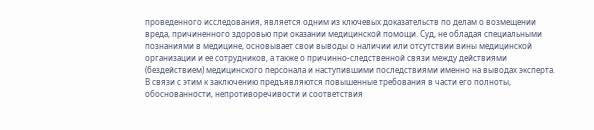проведенного исследования, является одним из ключевых доказательств по делам о возмещении вреда, причиненного здоровью при оказании медицинской помощи. Суд, не обладая специальными познаниями в медицине, основывает свои выводы о наличии или отсутствии вины медицинской организации и ее сотрудников, а также о причинно-следственной связи между действиями (бездействием) медицинского персонала и наступившими последствиями именно на выводах эксперта. В связи с этим к заключению предъявляются повышенные требования в части его полноты, обоснованности, непротиворечивости и соответствия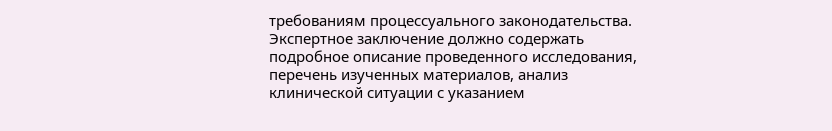требованиям процессуального законодательства.
Экспертное заключение должно содержать подробное описание проведенного исследования, перечень изученных материалов, анализ клинической ситуации с указанием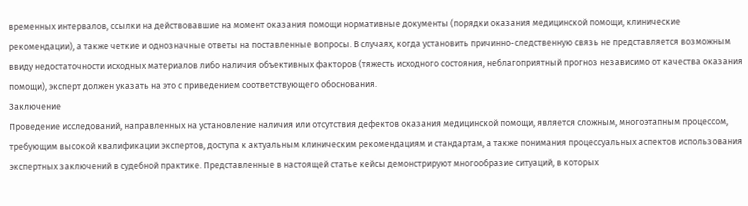временных интервалов, ссылки на действовавшие на момент оказания помощи нормативные документы (порядки оказания медицинской помощи, клинические рекомендации), а также четкие и однозначные ответы на поставленные вопросы. В случаях, когда установить причинно-следственную связь не представляется возможным ввиду недостаточности исходных материалов либо наличия объективных факторов (тяжесть исходного состояния, неблагоприятный прогноз независимо от качества оказания помощи), эксперт должен указать на это с приведением соответствующего обоснования.
Заключение
Проведение исследований, направленных на установление наличия или отсутствия дефектов оказания медицинской помощи, является сложным, многоэтапным процессом, требующим высокой квалификации экспертов, доступа к актуальным клиническим рекомендациям и стандартам, а также понимания процессуальных аспектов использования экспертных заключений в судебной практике. Представленные в настоящей статье кейсы демонстрируют многообразие ситуаций, в которых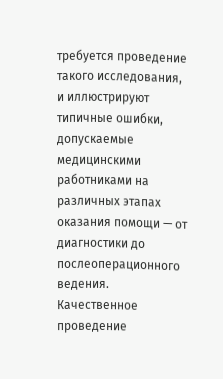требуется проведение такого исследования, и иллюстрируют типичные ошибки, допускаемые медицинскими работниками на различных этапах оказания помощи — от диагностики до послеоперационного ведения.
Качественное проведение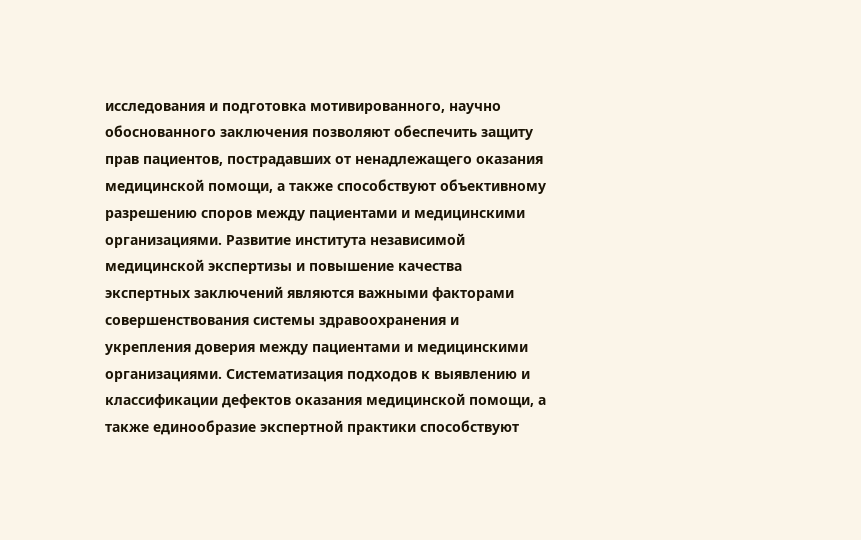исследования и подготовка мотивированного, научно обоснованного заключения позволяют обеспечить защиту прав пациентов, пострадавших от ненадлежащего оказания медицинской помощи, а также способствуют объективному разрешению споров между пациентами и медицинскими организациями. Развитие института независимой медицинской экспертизы и повышение качества экспертных заключений являются важными факторами совершенствования системы здравоохранения и укрепления доверия между пациентами и медицинскими организациями. Систематизация подходов к выявлению и классификации дефектов оказания медицинской помощи, а также единообразие экспертной практики способствуют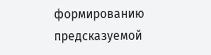формированию предсказуемой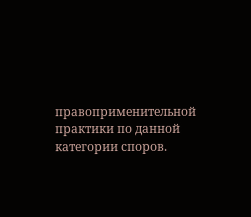правоприменительной практики по данной категории споров.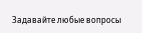Задавайте любые вопросы